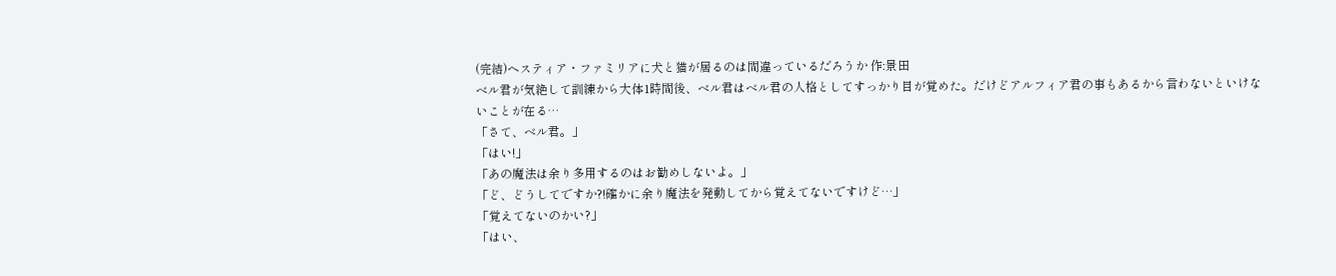(完結)ヘスティア・ファミリアに犬と猫が居るのは間違っているだろうか 作:景田
ベル君が気絶して訓練から大体1時間後、ベル君はベル君の人格としてすっかり目が覚めた。だけどアルフィア君の事もあるから言わないといけないことが在る…
「さて、ベル君。」
「はい!」
「あの魔法は余り多用するのはお勧めしないよ。」
「ど、どうしてですか?!確かに余り魔法を発動してから覚えてないですけど…」
「覚えてないのかい?」
「はい、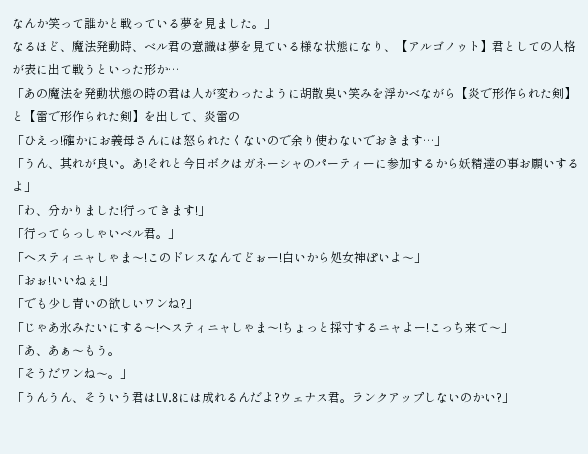なんか笑って誰かと戦っている夢を見ました。」
なるほど、魔法発動時、ベル君の意識は夢を見ている様な状態になり、【アルゴノゥト】君としての人格が表に出て戦うといった形か…
「あの魔法を発動状態の時の君は人が変わったように胡散臭い笑みを浮かべながら【炎で形作られた剣】と【雷で形作られた剣】を出して、炎雷の
「ひえっ!確かにお義母さんには怒られたくないので余り使わないでおきます…」
「うん、其れが良い。あ!それと今日ボクはガネーシャのパーティーに参加するから妖精達の事お願いするよ」
「わ、分かりました!行ってきます!」
「行ってらっしゃいベル君。」
「ヘスティニャしゃま〜!このドレスなんてどぉー!白いから処女神ぽいよ〜」
「おぉ!いいねぇ!」
「でも少し青いの欲しいワンね?」
「じゃあ氷みたいにする〜!ヘスティニャしゃま〜!ちょっと採寸するニャよー!こっち来て〜」
「あ、あぁ〜もう。
「そうだワンね〜。」
「うんうん、そういう君はLV.8には成れるんだよ?ウェナス君。ランクアップしないのかい?」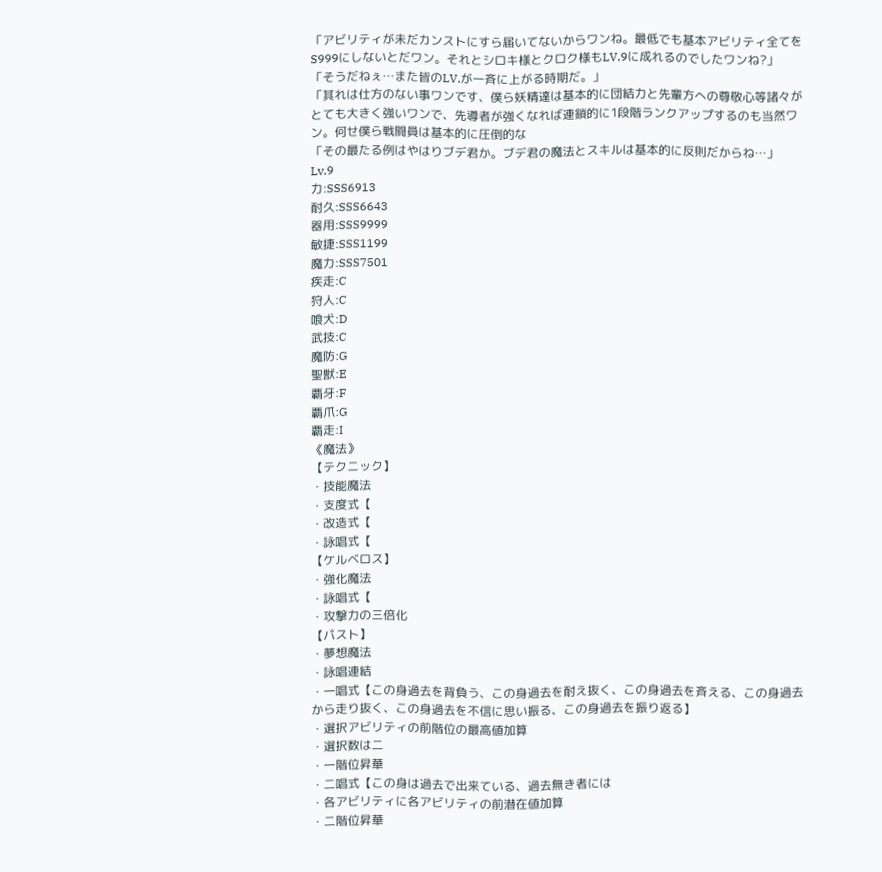「アビリティが未だカンストにすら届いてないからワンね。最低でも基本アビリティ全てをS999にしないとだワン。それとシロキ様とクロク様もLV.9に成れるのでしたワンね?」
「そうだねぇ…また皆のLV.が一斉に上がる時期だ。」
「其れは仕方のない事ワンです、僕ら妖精達は基本的に団結力と先輩方への尊敬心等諸々がとても大きく強いワンで、先導者が強くなれば連鎖的に1段階ランクアップするのも当然ワン。何せ僕ら戦闘員は基本的に圧倒的な
「その最たる例はやはりブデ君か。ブデ君の魔法とスキルは基本的に反則だからね…」
Lv.9
力:SSS6913
耐久:SSS6643
器用:SSS9999
敏捷:SSS1199
魔力:SSS7501
疾走:C
狩人:C
喰犬:D
武技:C
魔防:G
聖獣:E
覇牙:F
覇爪:G
覇走:I
《魔法》
【テクニック】
・技能魔法
・支度式【
・改造式【
・詠唱式【
【ケルベロス】
・強化魔法
・詠唱式【
・攻撃力の三倍化
【パスト】
・夢想魔法
・詠唱連結
・一唱式【この身過去を背負う、この身過去を耐え抜く、この身過去を斉える、この身過去から走り抜く、この身過去を不信に思い振る、この身過去を振り返る】
・選択アビリティの前階位の最高値加算
・選択数は二
・一階位昇華
・二唱式【この身は過去で出来ている、過去無き者には
・各アビリティに各アビリティの前潜在値加算
・二階位昇華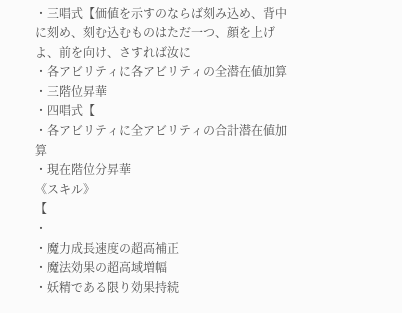・三唱式【価値を示すのならば刻み込め、背中に刻め、刻む込むものはただ一つ、顔を上げよ、前を向け、さすれば汝に
・各アビリティに各アビリティの全潜在値加算
・三階位昇華
・四唱式【
・各アビリティに全アビリティの合計潜在値加算
・現在階位分昇華
《スキル》
【
・
・魔力成長速度の超高補正
・魔法効果の超高域増幅
・妖精である限り効果持続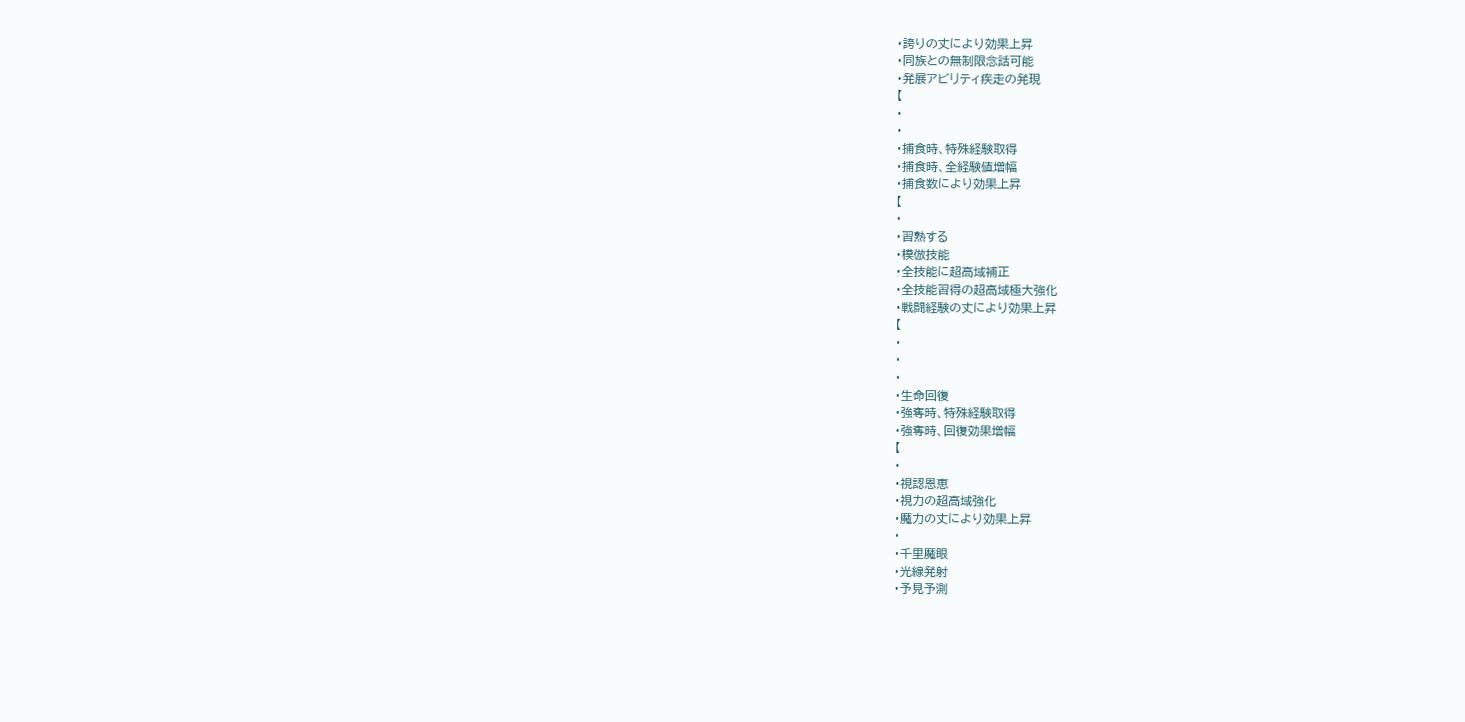・誇りの丈により効果上昇
・同族との無制限念話可能
・発展アビリティ疾走の発現
【
・
・
・捕食時、特殊経験取得
・捕食時、全経験値増幅
・捕食数により効果上昇
【
・
・習熟する
・模倣技能
・全技能に超高域補正
・全技能習得の超高域極大強化
・戦闘経験の丈により効果上昇
【
・
・
・
・生命回復
・強奪時、特殊経験取得
・強奪時、回復効果増幅
【
・
・視認恩恵
・視力の超高域強化
・魔力の丈により効果上昇
・
・千里魔眼
・光線発射
・予見予測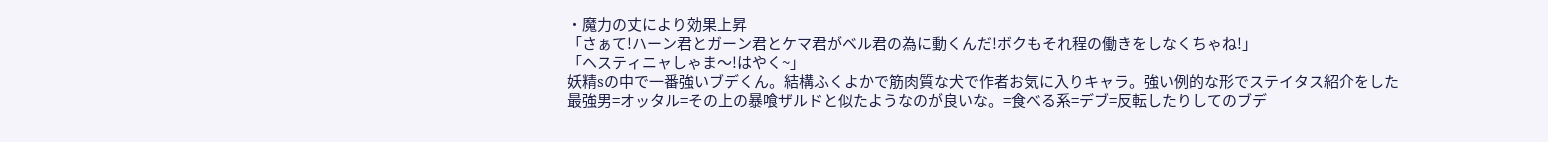・魔力の丈により効果上昇
「さぁて!ハーン君とガーン君とケマ君がベル君の為に動くんだ!ボクもそれ程の働きをしなくちゃね!」
「ヘスティニャしゃま〜!はやく~」
妖精sの中で一番強いブデくん。結構ふくよかで筋肉質な犬で作者お気に入りキャラ。強い例的な形でステイタス紹介をした
最強男=オッタル=その上の暴喰ザルドと似たようなのが良いな。=食べる系=デブ=反転したりしてのブデ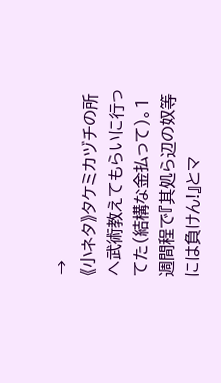→
《小ネタ》タケミカヅチの所へ武術教えてもらいに行ってた(結構な金払って)。1週間程で『其処ら辺の奴等には負けん!』とマ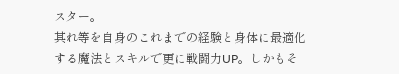スター。
其れ等を自身のこれまでの経験と身体に最適化する魔法とスキルで更に戦闘力UP。しかもそ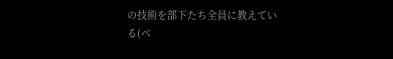の技術を部下たち全員に教えている(ベ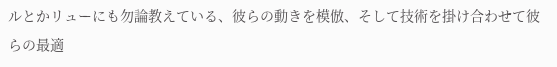ルとかリューにも勿論教えている、彼らの動きを模倣、そして技術を掛け合わせて彼らの最適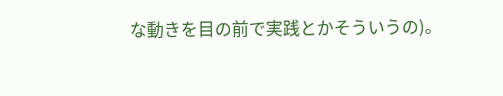な動きを目の前で実践とかそういうの)。